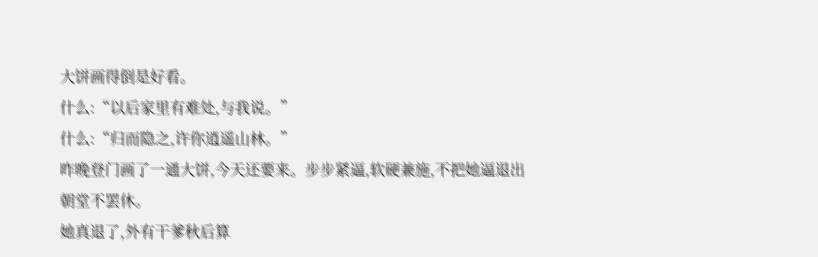大饼画得倒是好看。
什么:“以后家里有难处,与我说。”
什么:“归而隐之,许你逍遥山林。”
昨晚登门画了一通大饼,今天还要来。步步紧逼,软硬兼施,不把她逼退出朝堂不罢休。
她真退了,外有干爹秋后算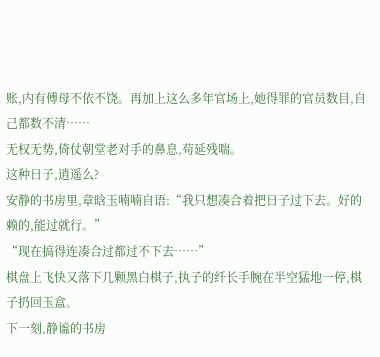账,内有傅母不依不饶。再加上这么多年官场上,她得罪的官员数目,自己都数不清……
无权无势,倚仗朝堂老对手的鼻息,苟延残喘。
这种日子,逍遥么?
安静的书房里,章晗玉喃喃自语:“我只想凑合着把日子过下去。好的赖的,能过就行。”
“现在搞得连凑合过都过不下去……”
棋盘上飞快又落下几颗黑白棋子,执子的纤长手腕在半空猛地一停,棋子扔回玉盒。
下一刻,静谧的书房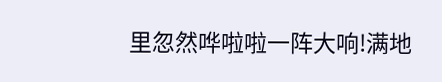里忽然哗啦啦一阵大响!满地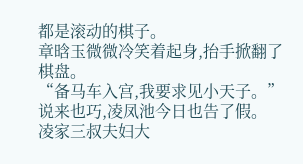都是滚动的棋子。
章晗玉微微冷笑着起身,抬手掀翻了棋盘。
“备马车入宫,我要求见小天子。”
说来也巧,凌凤池今日也告了假。
凌家三叔夫妇大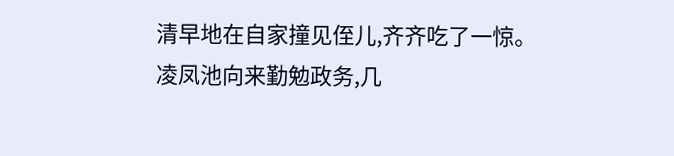清早地在自家撞见侄儿,齐齐吃了一惊。
凌凤池向来勤勉政务,几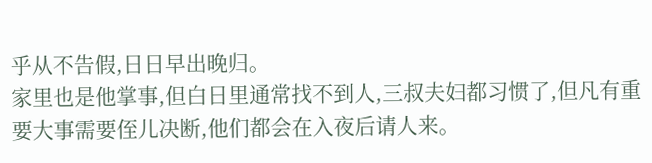乎从不告假,日日早出晚归。
家里也是他掌事,但白日里通常找不到人,三叔夫妇都习惯了,但凡有重要大事需要侄儿决断,他们都会在入夜后请人来。